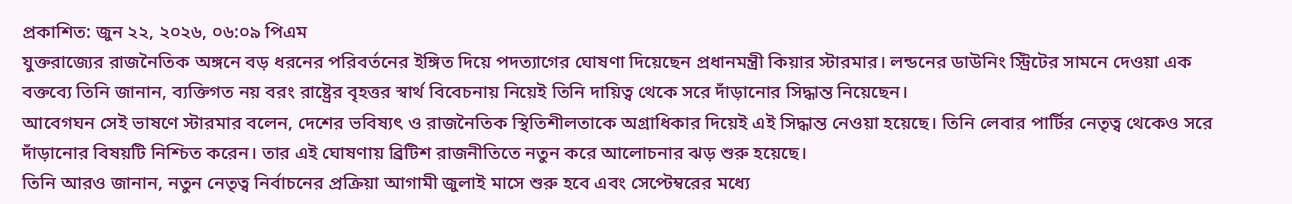প্রকাশিত: জুন ২২, ২০২৬, ০৬:০৯ পিএম
যুক্তরাজ্যের রাজনৈতিক অঙ্গনে বড় ধরনের পরিবর্তনের ইঙ্গিত দিয়ে পদত্যাগের ঘোষণা দিয়েছেন প্রধানমন্ত্রী কিয়ার স্টারমার। লন্ডনের ডাউনিং স্ট্রিটের সামনে দেওয়া এক বক্তব্যে তিনি জানান, ব্যক্তিগত নয় বরং রাষ্ট্রের বৃহত্তর স্বার্থ বিবেচনায় নিয়েই তিনি দায়িত্ব থেকে সরে দাঁড়ানোর সিদ্ধান্ত নিয়েছেন।
আবেগঘন সেই ভাষণে স্টারমার বলেন, দেশের ভবিষ্যৎ ও রাজনৈতিক স্থিতিশীলতাকে অগ্রাধিকার দিয়েই এই সিদ্ধান্ত নেওয়া হয়েছে। তিনি লেবার পার্টির নেতৃত্ব থেকেও সরে দাঁড়ানোর বিষয়টি নিশ্চিত করেন। তার এই ঘোষণায় ব্রিটিশ রাজনীতিতে নতুন করে আলোচনার ঝড় শুরু হয়েছে।
তিনি আরও জানান, নতুন নেতৃত্ব নির্বাচনের প্রক্রিয়া আগামী জুলাই মাসে শুরু হবে এবং সেপ্টেম্বরের মধ্যে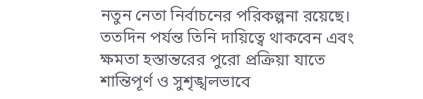নতুন নেতা নির্বাচনের পরিকল্পনা রয়েছে। ততদিন পর্যন্ত তিনি দায়িত্বে থাকবেন এবং ক্ষমতা হস্তান্তরের পুরো প্রক্রিয়া যাতে শান্তিপূর্ণ ও সুশৃঙ্খলভাবে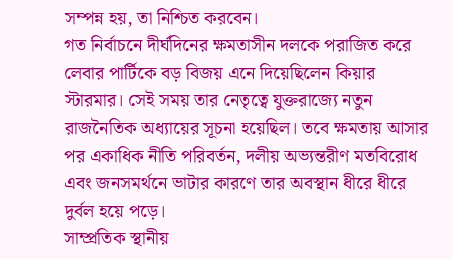সম্পন্ন হয়, তা নিশ্চিত করবেন।
গত নির্বাচনে দীর্ঘদিনের ক্ষমতাসীন দলকে পরাজিত করে লেবার পার্টিকে বড় বিজয় এনে দিয়েছিলেন কিয়ার স্টারমার। সেই সময় তার নেতৃত্বে যুক্তরাজ্যে নতুন রাজনৈতিক অধ্যায়ের সূচনা হয়েছিল। তবে ক্ষমতায় আসার পর একাধিক নীতি পরিবর্তন, দলীয় অভ্যন্তরীণ মতবিরোধ এবং জনসমর্থনে ভাটার কারণে তার অবস্থান ধীরে ধীরে দুর্বল হয়ে পড়ে।
সাম্প্রতিক স্থানীয়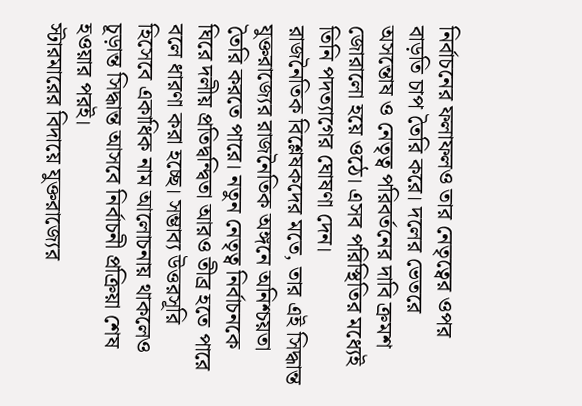নির্বাচনের ফলাফলও তার নেতৃত্বের ওপর বাড়তি চাপ তৈরি করে। দলের ভেতরে অসন্তোষ ও নেতৃত্ব পরিবর্তনের দাবি ক্রমশ জোরালো হয়ে ওঠে। এসব পরিস্থিতির মধ্যেই তিনি পদত্যাগের ঘোষণা দেন।
রাজনৈতিক বিশ্লেষকদের মতে, তার এই সিদ্ধান্ত যুক্তরাজ্যের রাজনৈতিক অঙ্গনে অনিশ্চয়তা তৈরি করতে পারে। নতুন নেতৃত্ব নির্বাচনকে ঘিরে দলীয় প্রতিদ্বন্দ্বিতা আরও তীব্র হতে পারে বলে ধারণা করা হচ্ছে। সম্ভাব্য উত্তরসূরি হিসেবে একাধিক নাম আলোচনায় থাকলেও চূড়ান্ত সিদ্ধান্ত আসবে নির্বাচনী প্রক্রিয়া শেষ হওয়ার পরই।
স্টারমারের বিদায়ে যুক্তরাজ্যের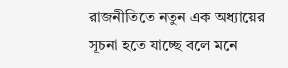রাজনীতিতে নতুন এক অধ্যায়ের সূচনা হতে যাচ্ছে বলে মনে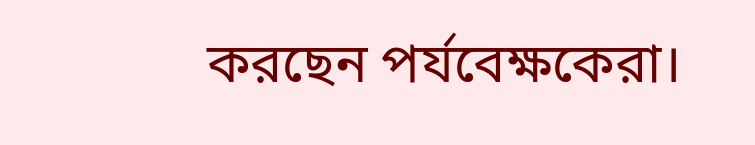করছেন পর্যবেক্ষকেরা।